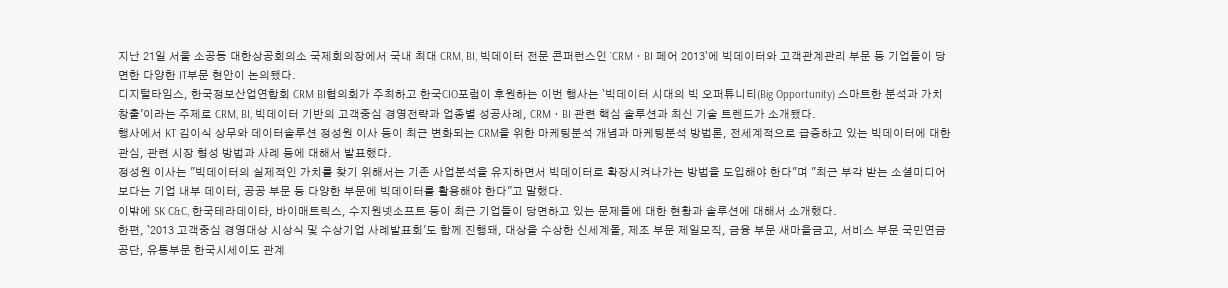지난 21일 서울 소공동 대한상공회의소 국제회의장에서 국내 최대 CRM, BI, 빅데이터 전문 콘퍼런스인 `CRMㆍBI 페어 2013`에 빅데이터와 고객관계관리 부문 등 기업들이 당면한 다양한 IT부문 현안이 논의됐다.
디지털타임스, 한국정보산업연합회 CRM BI협의회가 주최하고 한국CIO포럼이 후원하는 이번 행사는 `빅데이터 시대의 빅 오퍼튜니티(Big Opportunity) 스마트한 분석과 가치창출'이라는 주제로 CRM, BI, 빅데이터 기반의 고객중심 경영전략과 업종별 성공사례, CRMㆍBI 관련 핵심 솔루션과 최신 기술 트렌드가 소개됐다.
행사에서 KT 김이식 상무와 데이터솔루션 정성원 이사 등이 최근 변화되는 CRM을 위한 마케팅분석 개념과 마케팅분석 방법론, 전세계적으로 급증하고 있는 빅데이터에 대한 관심, 관련 시장 형성 방법과 사례 등에 대해서 발표했다.
정성원 이사는 "빅데이터의 실제적인 가치를 찾기 위해서는 기존 사업분석을 유지하면서 빅데이터로 확장시켜나가는 방법을 도입해야 한다"며 "최근 부각 받는 소셜미디어 보다는 기업 내부 데이터, 공공 부문 등 다양한 부문에 빅데이터를 활용해야 한다"고 말했다.
이밖에 SK C&C, 한국테라데이타, 바이매트릭스, 수지원넷소프트 등이 최근 기업들이 당면하고 있는 문제들에 대한 현황과 솔루션에 대해서 소개했다.
한편, `2013 고객중심 경영대상 시상식 및 수상기업 사례발표회'도 함께 진행돼, 대상을 수상한 신세계몰, 제조 부문 제일모직, 금융 부문 새마을금고, 서비스 부문 국민연금공단, 유통부문 한국시세이도 관계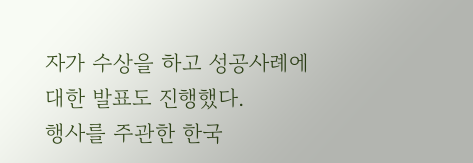자가 수상을 하고 성공사례에 대한 발표도 진행했다.
행사를 주관한 한국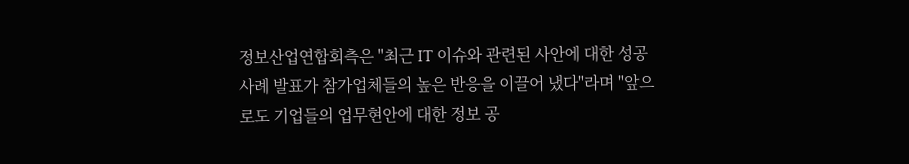정보산업연합회측은 "최근 IT 이슈와 관련된 사안에 대한 성공사례 발표가 참가업체들의 높은 반응을 이끌어 냈다"라며 "앞으로도 기업들의 업무현안에 대한 정보 공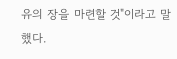유의 장을 마련할 것"이라고 말했다.